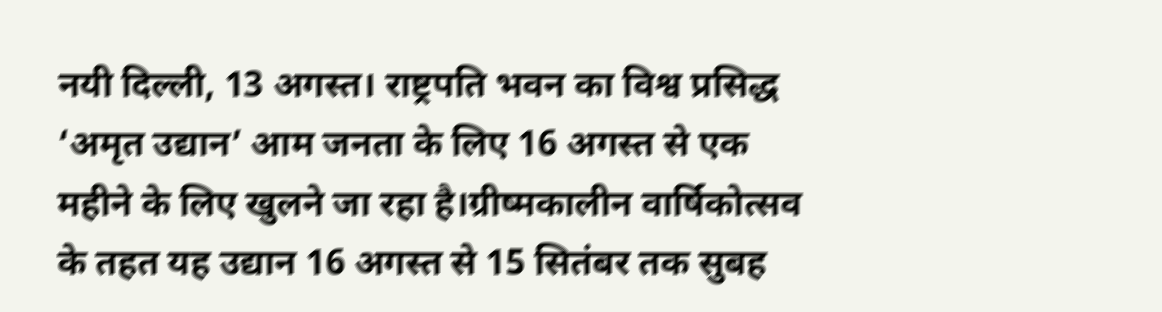नयी दिल्ली, 13 अगस्त। राष्ट्रपति भवन का विश्व प्रसिद्ध ‘अमृत उद्यान’ आम जनता के लिए 16 अगस्त से एक महीने के लिए खुलने जा रहा है।ग्रीष्मकालीन वार्षिकोत्सव के तहत यह उद्यान 16 अगस्त से 15 सितंबर तक सुबह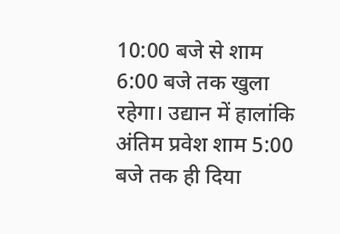10:00 बजे से शाम 6:00 बजे तक खुला रहेगा। उद्यान में हालांकि अंतिम प्रवेश शाम 5:00 बजे तक ही दिया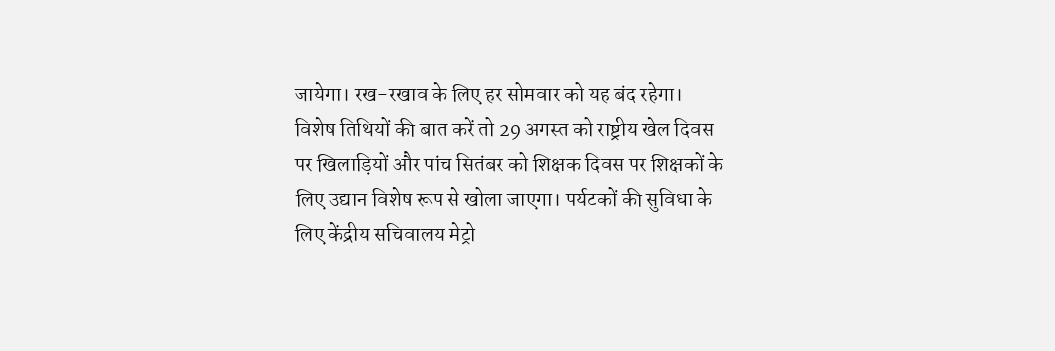जायेगा। रख-रखाव के लिए हर सोमवार को यह बंद रहेगा।
विशेष तिथियों की बात करें तो 29 अगस्त को राष्ट्रीय खेल दिवस पर खिलाड़ियों और पांच सितंबर को शिक्षक दिवस पर शिक्षकों के लिए उद्यान विशेष रूप से खोला जाएगा। पर्यटकों की सुविधा के लिए केंद्रीय सचिवालय मेट्रो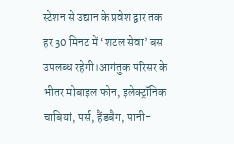स्टेशन से उद्यान के प्रवेश द्वार तक हर 30 मिनट में ‘शटल सेवा’ बस उपलब्ध रहेगी।आगंतुक परिसर के भीतर मोबाइल फोन, इलेक्ट्रॉनिक चाबियां, पर्स, हैंडबैग, पानी-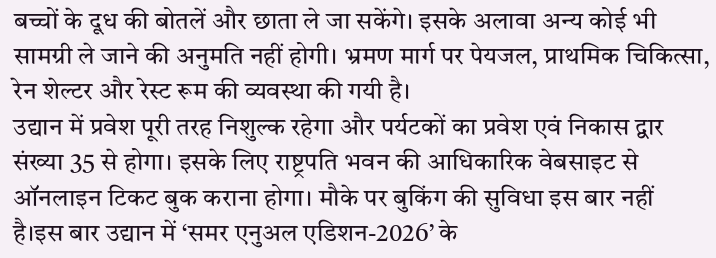बच्चों के दूध की बोतलें और छाता ले जा सकेंगे। इसके अलावा अन्य कोई भी सामग्री ले जाने की अनुमति नहीं होगी। भ्रमण मार्ग पर पेयजल, प्राथमिक चिकित्सा, रेन शेल्टर और रेस्ट रूम की व्यवस्था की गयी है।
उद्यान में प्रवेश पूरी तरह निशुल्क रहेगा और पर्यटकों का प्रवेश एवं निकास द्वार संख्या 35 से होगा। इसके लिए राष्ट्रपति भवन की आधिकारिक वेबसाइट से ऑनलाइन टिकट बुक कराना होगा। मौके पर बुकिंग की सुविधा इस बार नहीं है।इस बार उद्यान में ‘समर एनुअल एडिशन-2026’ के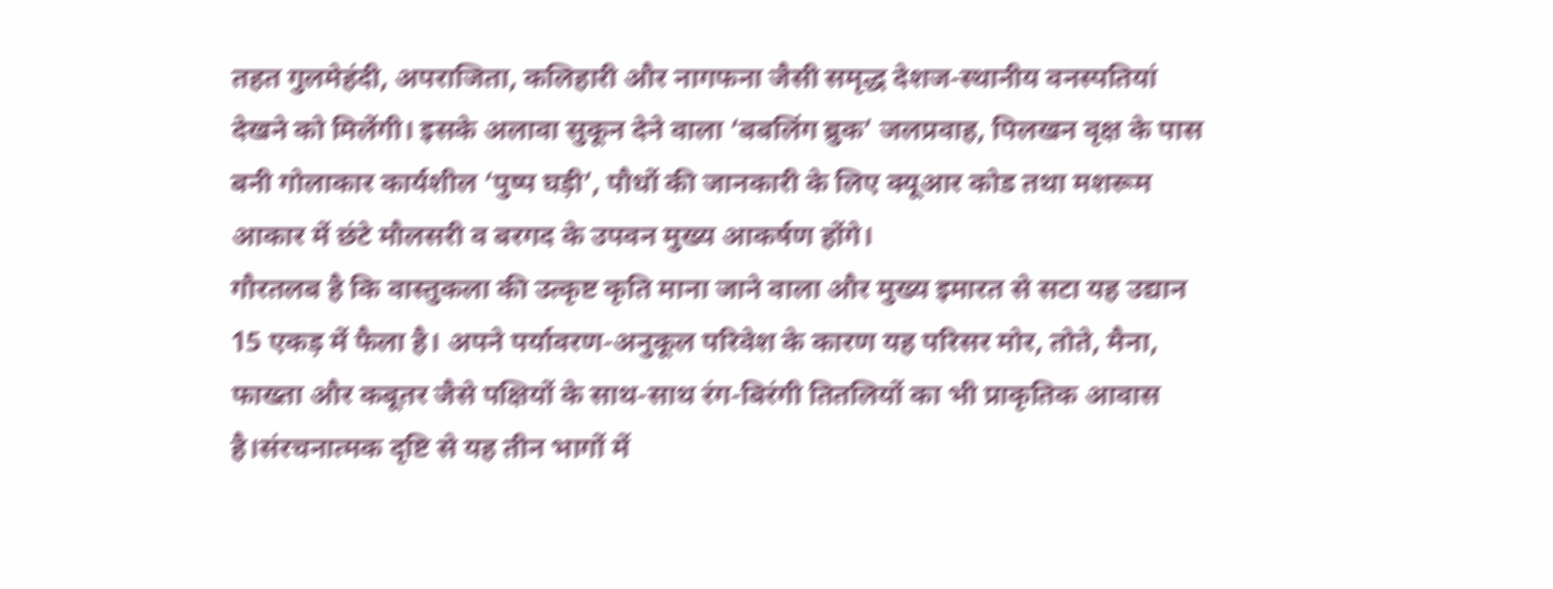तहत गुलमेहंदी, अपराजिता, कलिहारी और नागफना जैसी समृद्ध देशज-स्थानीय वनस्पतियां देखने को मिलेंगी। इसके अलावा सुकून देने वाला ‘बबलिंग ब्रुक’ जलप्रवाह, पिलखन वृक्ष के पास बनी गोलाकार कार्यशील ‘पुष्प घड़ी’, पौधों की जानकारी के लिए क्यूआर कोड तथा मशरूम आकार में छंटे मौलसरी व बरगद के उपवन मुख्य आकर्षण होंगे।
गौरतलब है कि वास्तुकला की उत्कृष्ट कृति माना जाने वाला और मुख्य इमारत से सटा यह उद्यान 15 एकड़ में फैला है। अपने पर्यावरण-अनुकूल परिवेश के कारण यह परिसर मोर, तोते, मैना, फाख्ता और कबूतर जैसे पक्षियों के साथ-साथ रंग-बिरंगी तितलियों का भी प्राकृतिक आवास है।संरचनात्मक दृष्टि से यह तीन भागों में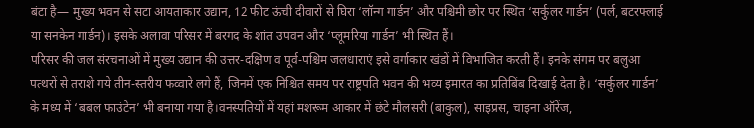बंटा है— मुख्य भवन से सटा आयताकार उद्यान, 12 फीट ऊंची दीवारों से घिरा ‘लॉन्ग गार्डन’ और पश्चिमी छोर पर स्थित ‘सर्कुलर गार्डन’ (पर्ल, बटरफ्लाई या सनकेन गार्डन)। इसके अलावा परिसर में बरगद के शांत उपवन और ‘प्लूमरिया गार्डन’ भी स्थित हैं।
परिसर की जल संरचनाओं में मुख्य उद्यान की उत्तर-दक्षिण व पूर्व-पश्चिम जलधाराएं इसे वर्गाकार खंडों में विभाजित करती हैं। इनके संगम पर बलुआ पत्थरों से तराशे गये तीन-स्तरीय फव्वारे लगे हैं, जिनमें एक निश्चित समय पर राष्ट्रपति भवन की भव्य इमारत का प्रतिबिंब दिखाई देता है। ‘सर्कुलर गार्डन’ के मध्य में ‘बबल फाउंटेन’ भी बनाया गया है।वनस्पतियों में यहां मशरूम आकार में छंटे मौलसरी (बाकुल), साइप्रस, चाइना ऑरेंज,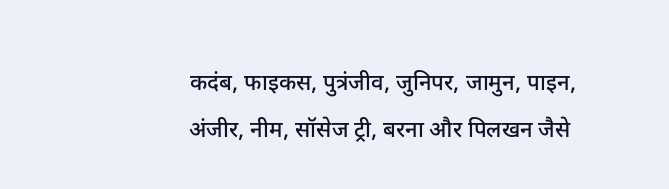कदंब, फाइकस, पुत्रंजीव, जुनिपर, जामुन, पाइन, अंजीर, नीम, सॉसेज ट्री, बरना और पिलखन जैसे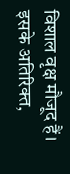विशाल वृक्ष मौजूद हैं।
इसके अतिरिक्त,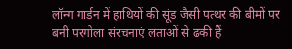लॉन्ग गार्डन में हाथियों की सूंड जैसी पत्थर की बीमों पर बनी परगोला संरचनाएं लताओं से ढकी हैं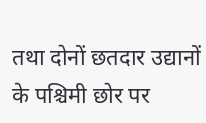तथा दोनों छतदार उद्यानों के पश्चिमी छोर पर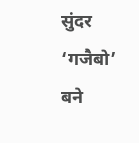सुंदर ‘गजैबो’ बने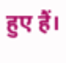हुए हैं।